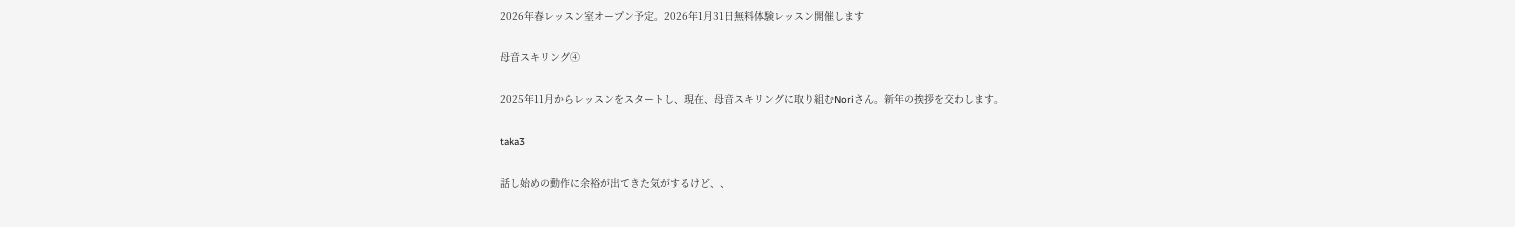2026年春レッスン室オープン予定。2026年1月31日無料体験レッスン開催します

母音スキリング④

2025年11月からレッスンをスタートし、現在、母音スキリングに取り組むNoriさん。新年の挨拶を交わします。

taka3

話し始めの動作に余裕が出てきた気がするけど、、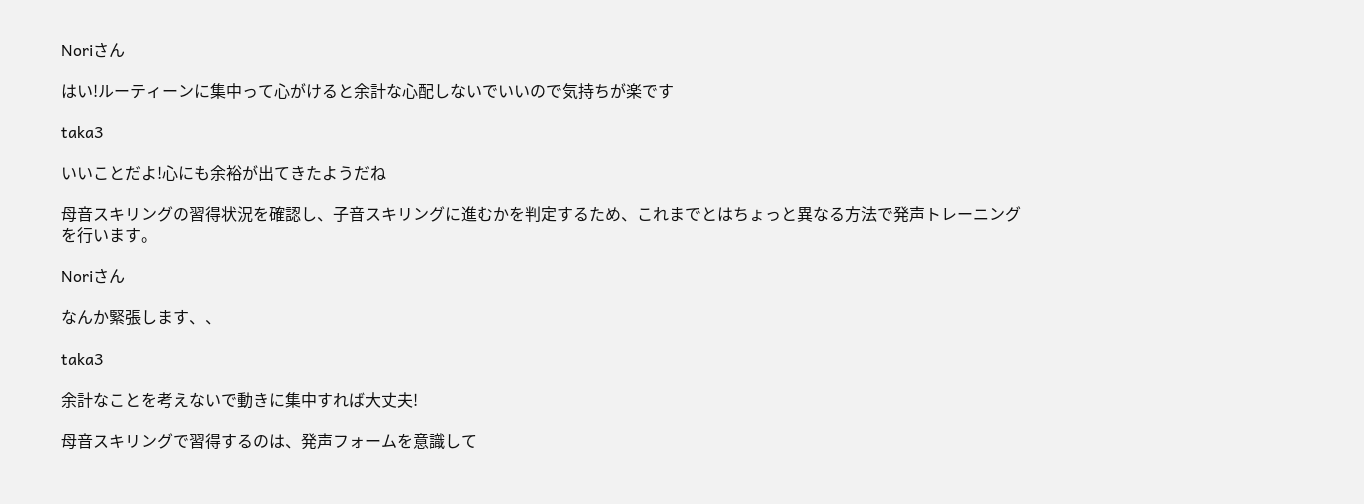Noriさん

はい!ルーティーンに集中って心がけると余計な心配しないでいいので気持ちが楽です

taka3

いいことだよ!心にも余裕が出てきたようだね

母音スキリングの習得状況を確認し、子音スキリングに進むかを判定するため、これまでとはちょっと異なる方法で発声トレーニングを行います。

Noriさん

なんか緊張します、、

taka3

余計なことを考えないで動きに集中すれば大丈夫!

母音スキリングで習得するのは、発声フォームを意識して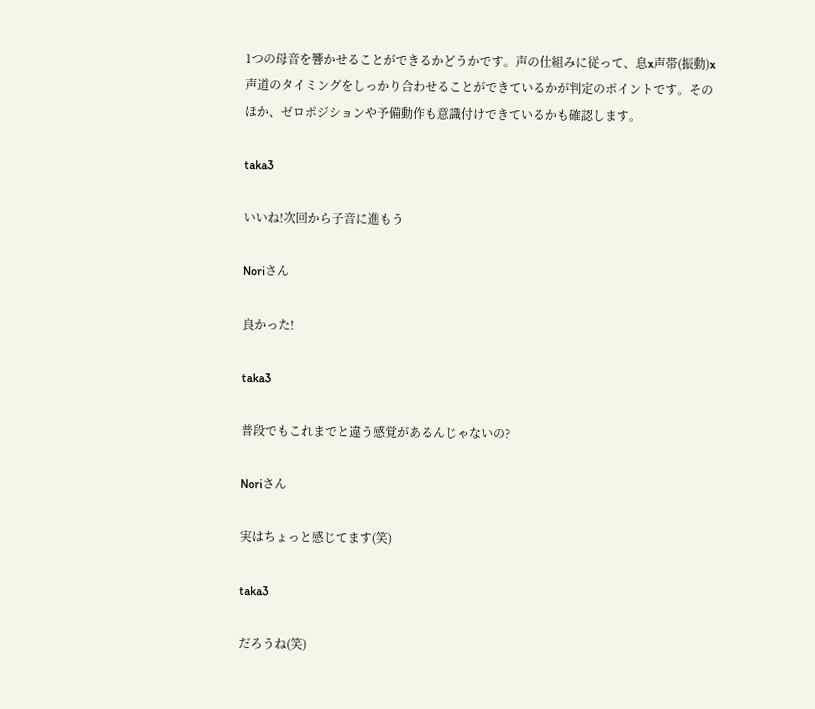1つの母音を響かせることができるかどうかです。声の仕組みに従って、息x声帯(振動)x声道のタイミングをしっかり合わせることができているかが判定のポイントです。そのほか、ゼロポジションや予備動作も意識付けできているかも確認します。

taka3

いいね!次回から子音に進もう

Noriさん

良かった!

taka3

普段でもこれまでと違う感覚があるんじゃないの?

Noriさん

実はちょっと感じてます(笑)

taka3

だろうね(笑)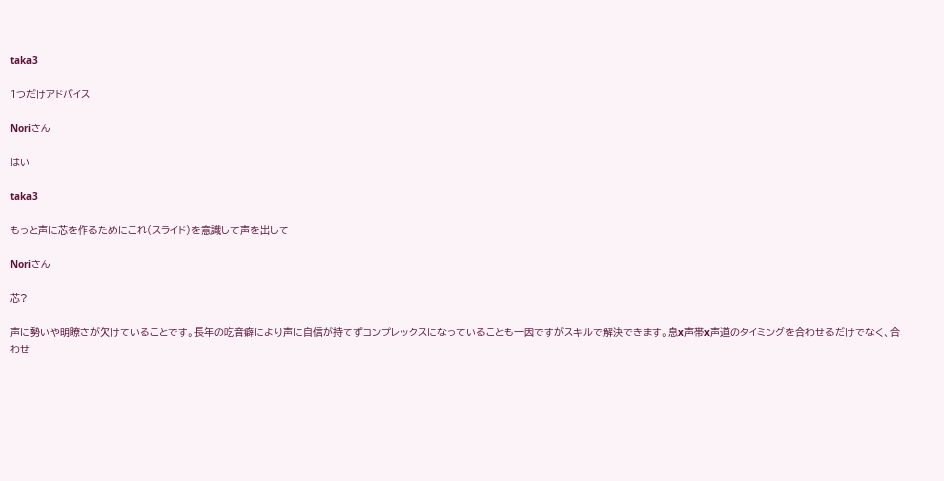taka3

1つだけアドバイス

Noriさん

はい

taka3

もっと声に芯を作るためにこれ(スライド)を意識して声を出して

Noriさん

芯?

声に勢いや明瞭さが欠けていることです。長年の吃音癖により声に自信が持てずコンプレックスになっていることも一因ですがスキルで解決できます。息x声帯x声道のタイミングを合わせるだけでなく、合わせ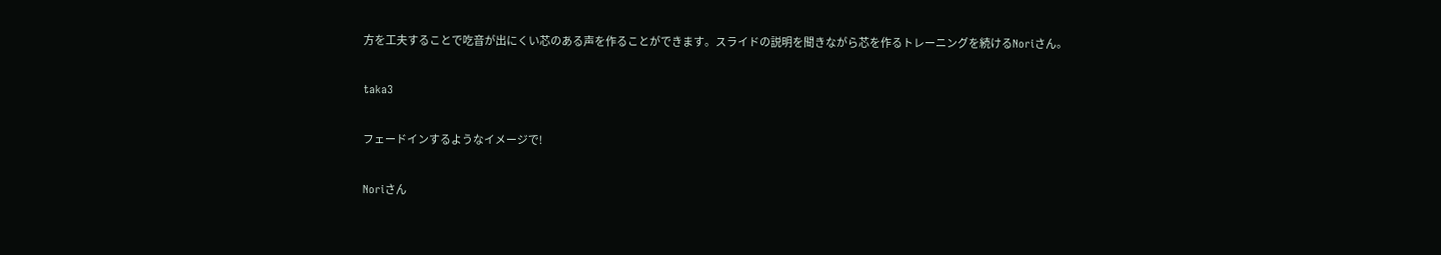方を工夫することで吃音が出にくい芯のある声を作ることができます。スライドの説明を聞きながら芯を作るトレーニングを続けるNoriさん。

taka3

フェードインするようなイメージで!

Noriさん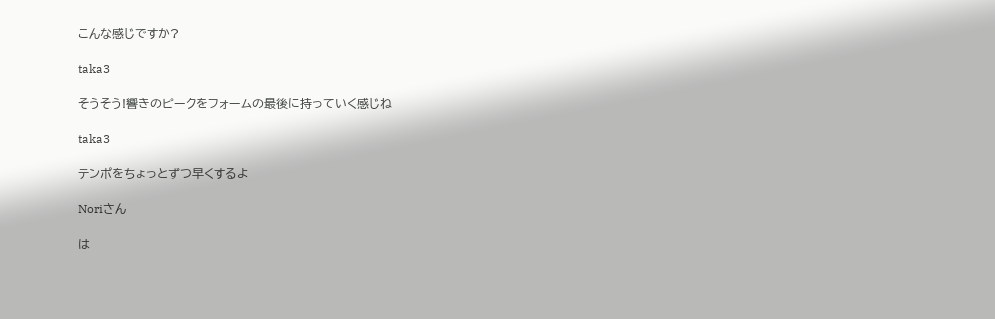こんな感じですか?

taka3

そうそう!響きのピークをフォームの最後に持っていく感じね

taka3

テンポをちょっとずつ早くするよ

Noriさん

は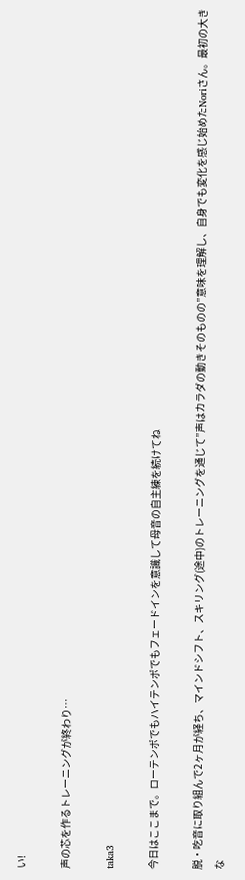い!

声の芯を作るトレーニングが終わり…

taka3

今日はここまで。ローテンポでもハイテンポでもフェードインを意識して母音の自主練を続けてね

脱・吃音に取り組んで2ヶ月が経ち、マインドシフト、スキリング(途中)のトレーニングを通じて”声はカラダの動きそのものの”意味を理解し、自身でも変化を感じ始めたNoriさん。最初の大きな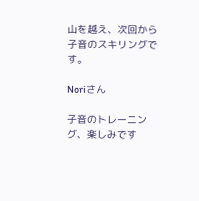山を越え、次回から子音のスキリングです。

Noriさん

子音のトレーニング、楽しみです